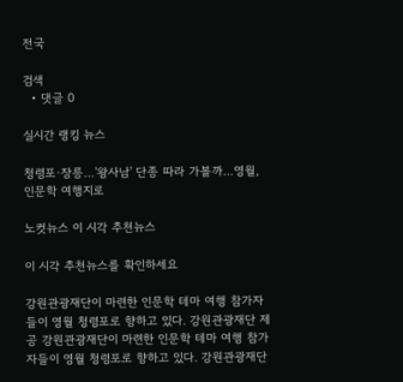전국

검색
  • 댓글 0

실시간 랭킹 뉴스

청령포·장릉…'왕사남' 단종 따라 가볼까…영월, 인문학 여행지로

노컷뉴스 이 시각 추천뉴스

이 시각 추천뉴스를 확인하세요

강원관광재단이 마련한 인문학 테마 여행 참가자들이 영월 청령포로 향하고 있다. 강원관광재단 제공 강원관광재단이 마련한 인문학 테마 여행 참가자들이 영월 청령포로 향하고 있다. 강원관광재단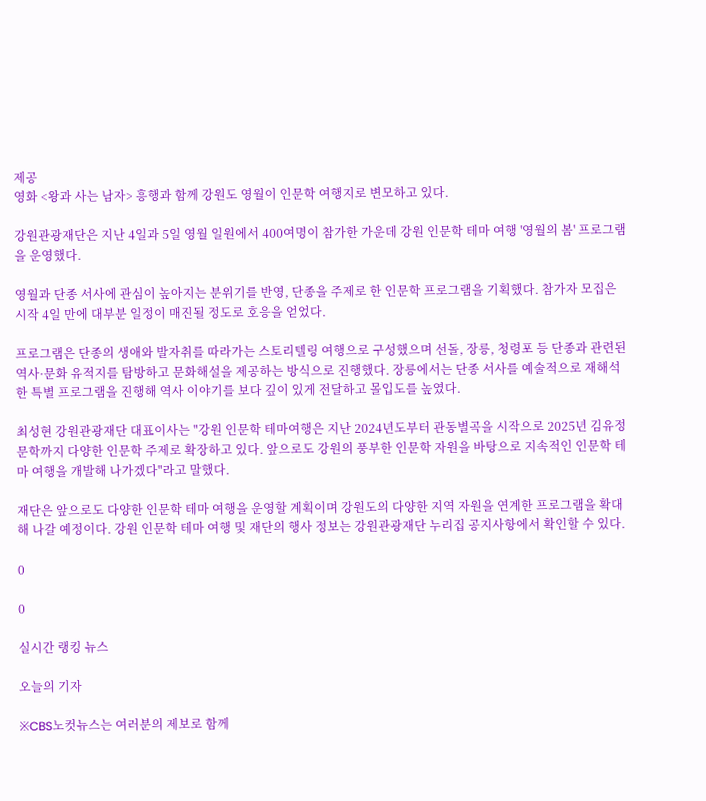제공
영화 <왕과 사는 남자> 흥행과 함께 강원도 영월이 인문학 여행지로 변모하고 있다.

강원관광재단은 지난 4일과 5일 영월 일원에서 400여명이 참가한 가운데 강원 인문학 테마 여행 '영월의 봄' 프로그램을 운영했다.

영월과 단종 서사에 관심이 높아지는 분위기를 반영, 단종을 주제로 한 인문학 프로그램을 기획했다. 참가자 모집은 시작 4일 만에 대부분 일정이 매진될 정도로 호응을 얻었다.

프로그램은 단종의 생애와 발자취를 따라가는 스토리텔링 여행으로 구성했으며 선돌, 장릉, 청령포 등 단종과 관련된 역사·문화 유적지를 탐방하고 문화해설을 제공하는 방식으로 진행했다. 장릉에서는 단종 서사를 예술적으로 재해석한 특별 프로그램을 진행해 역사 이야기를 보다 깊이 있게 전달하고 몰입도를 높였다.

최성현 강원관광재단 대표이사는 "강원 인문학 테마여행은 지난 2024년도부터 관동별곡을 시작으로 2025년 김유정 문학까지 다양한 인문학 주제로 확장하고 있다. 앞으로도 강원의 풍부한 인문학 자원을 바탕으로 지속적인 인문학 테마 여행을 개발해 나가겠다"라고 말했다.

재단은 앞으로도 다양한 인문학 테마 여행을 운영할 계획이며 강원도의 다양한 지역 자원을 연계한 프로그램을 확대해 나갈 예정이다. 강원 인문학 테마 여행 및 재단의 행사 정보는 강원관광재단 누리집 공지사항에서 확인할 수 있다.

0

0

실시간 랭킹 뉴스

오늘의 기자

※CBS노컷뉴스는 여러분의 제보로 함께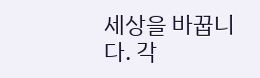세상을 바꿉니다. 각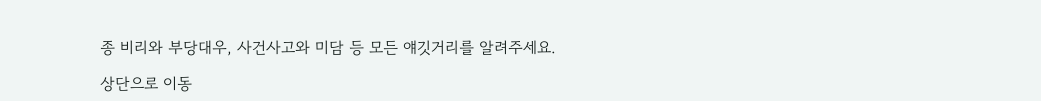종 비리와 부당대우, 사건사고와 미담 등 모든 얘깃거리를 알려주세요.

상단으로 이동